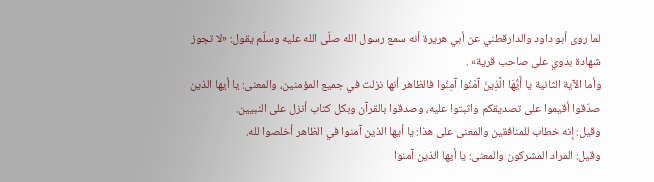لما روى أبو داود والدارقطني عن أبي هريرة أنه سمع رسول الله صلّى الله عليه وسلّم يقول: «لا تجوز شهادة بدوي على صاحب قرية» .
وأما الآية الثانية يا أَيُّهَا الَّذِينَ آمَنُوا آمِنُوا فالظاهر أنها نزلت في جميع المؤمنين، والمعنى: يا أيها الذين صدّقوا أقيموا على تصديقكم واثبتوا عليه، وصدقوا بالقرآن وبكل كتاب أنزل على النبيين.
وقيل: إنه خطاب للمنافقين والمعنى على هذا: يا أيها الذين آمنوا في الظاهر أخلصوا لله.
وقيل: المراد المشركون والمعنى: يا أيها الذين آمنوا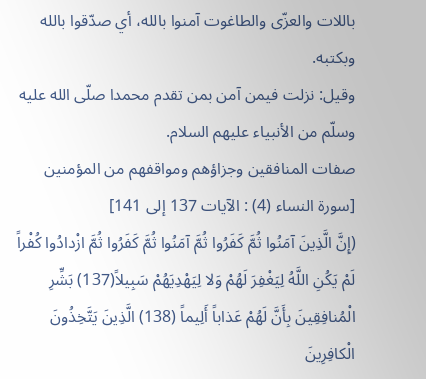باللات والعزّى والطاغوت آمنوا بالله، أي صدّقوا بالله وبكتبه.
وقيل: نزلت فيمن آمن بمن تقدم محمدا صلّى الله عليه وسلّم من الأنبياء عليهم السلام.
صفات المنافقين وجزاؤهم ومواقفهم من المؤمنين
[سورة النساء (4) : الآيات 137 إلى 141]
(إِنَّ الَّذِينَ آمَنُوا ثُمَّ كَفَرُوا ثُمَّ آمَنُوا ثُمَّ كَفَرُوا ثُمَّ ازْدادُوا كُفْراً لَمْ يَكُنِ اللَّهُ لِيَغْفِرَ لَهُمْ وَلا لِيَهْدِيَهُمْ سَبِيلاً(137) بَشِّرِ الْمُنافِقِينَ بِأَنَّ لَهُمْ عَذاباً أَلِيماً (138) الَّذِينَ يَتَّخِذُونَ الْكافِرِينَ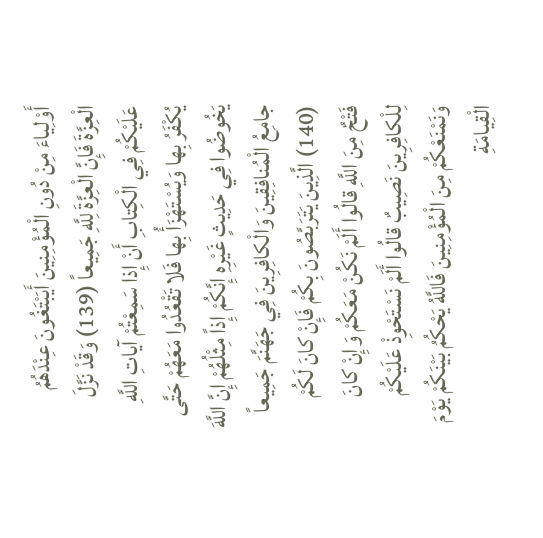أَوْلِياءَ مِنْ دُونِ الْمُؤْمِنِينَ أَيَبْتَغُونَ عِنْدَهُمُ الْعِزَّةَ فَإِنَّ الْعِزَّةَ لِلَّهِ جَمِيعاً (139) وَقَدْ نَزَّلَ عَلَيْكُمْ فِي الْكِتابِ أَنْ إِذا سَمِعْتُمْ آياتِ اللَّهِ يُكْفَرُ بِها وَيُسْتَهْزَأُ بِها فَلا تَقْعُدُوا مَعَهُمْ حَتَّى يَخُوضُوا فِي حَدِيثٍ غَيْرِهِ إِنَّكُمْ إِذاً مِثْلُهُمْ إِنَّ اللَّهَ جامِعُ الْمُنافِقِينَ وَالْكافِرِينَ فِي جَهَنَّمَ جَمِيعاً (140) الَّذِينَ يَتَرَبَّصُونَ بِكُمْ فَإِنْ كانَ لَكُمْ فَتْحٌ مِنَ اللَّهِ قالُوا أَلَمْ نَكُنْ مَعَكُمْ وَإِنْ كانَ لِلْكافِرِينَ نَصِيبٌ قالُوا أَلَمْ نَسْتَحْوِذْ عَلَيْكُمْ وَنَمْنَعْكُمْ مِنَ الْمُؤْمِنِينَ فَاللَّهُ يَحْكُمُ بَيْنَكُمْ يَوْمَ الْقِيامَةِ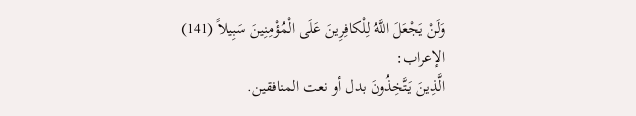وَلَنْ يَجْعَلَ اللَّهُ لِلْكافِرِينَ عَلَى الْمُؤْمِنِينَ سَبِيلاً (141)
الإعراب:
الَّذِينَ يَتَّخِذُونَ بدل أو نعت المنافقين.